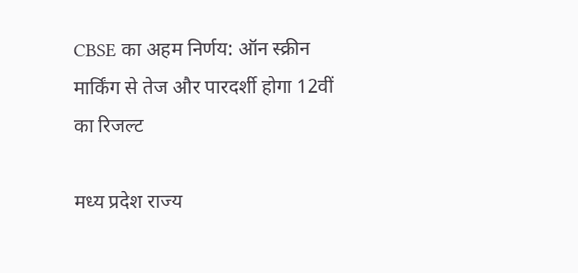CBSE का अहम निर्णय: ऑन स्क्रीन मार्किंग से तेज और पारदर्शी होगा 12वीं का रिजल्ट

मध्य प्रदेश राज्य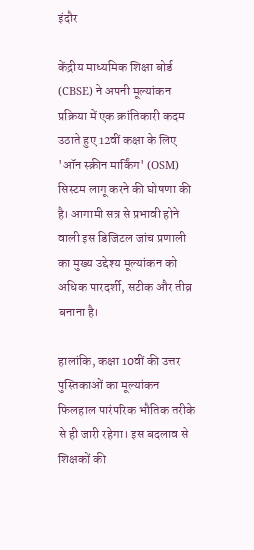इंदौर

केंद्रीय माध्यमिक शिक्षा बोर्ड (CBSE) ने अपनी मूल्यांकन प्रक्रिया में एक क्रांतिकारी कदम उठाते हुए 12वीं कक्षा के लिए 'ऑन स्क्रीन मार्किंग' (OSM) सिस्टम लागू करने की घोषणा की है। आगामी सत्र से प्रभावी होने वाली इस डिजिटल जांच प्रणाली का मुख्य उद्देश्य मूल्यांकन को अधिक पारदर्शी, सटीक और तीव्र बनाना है।

हालांकि, कक्षा 10वीं की उत्तर पुस्तिकाओं का मूल्यांकन फिलहाल पारंपरिक भौतिक तरीके से ही जारी रहेगा। इस बदलाव से शिक्षकों की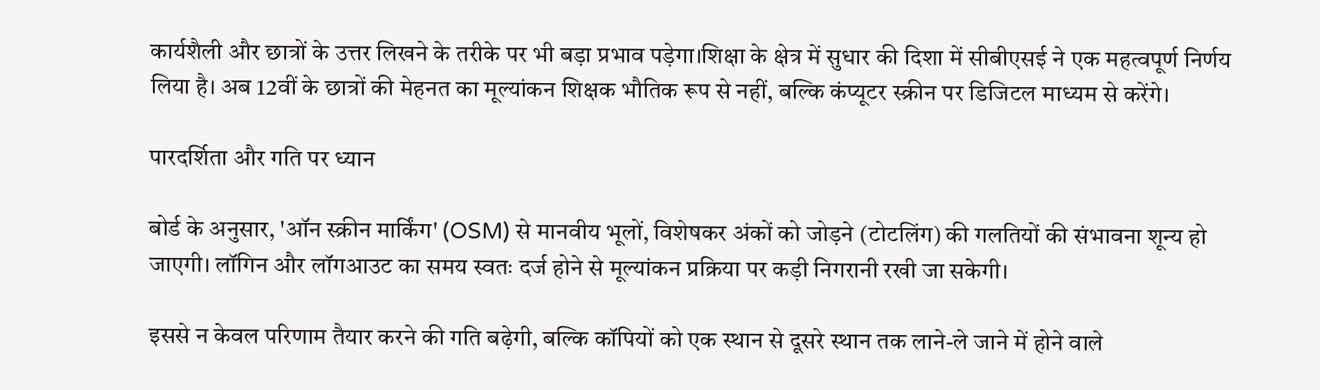कार्यशैली और छात्रों के उत्तर लिखने के तरीके पर भी बड़ा प्रभाव पड़ेगा।शिक्षा के क्षेत्र में सुधार की दिशा में सीबीएसई ने एक महत्वपूर्ण निर्णय लिया है। अब 12वीं के छात्रों की मेहनत का मूल्यांकन शिक्षक भौतिक रूप से नहीं, बल्कि कंप्यूटर स्क्रीन पर डिजिटल माध्यम से करेंगे।

पारदर्शिता और गति पर ध्यान

बोर्ड के अनुसार, 'ऑन स्क्रीन मार्किंग' (OSM) से मानवीय भूलों, विशेषकर अंकों को जोड़ने (टोटलिंग) की गलतियों की संभावना शून्य हो जाएगी। लॉगिन और लॉगआउट का समय स्वतः दर्ज होने से मूल्यांकन प्रक्रिया पर कड़ी निगरानी रखी जा सकेगी।

इससे न केवल परिणाम तैयार करने की गति बढ़ेगी, बल्कि कॉपियों को एक स्थान से दूसरे स्थान तक लाने-ले जाने में होने वाले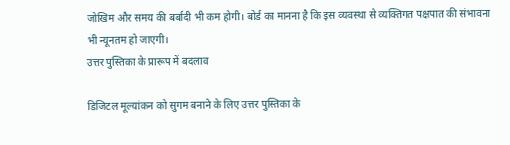जोखिम और समय की बर्बादी भी कम होगी। बोर्ड का मानना है कि इस व्यवस्था से व्यक्तिगत पक्षपात की संभावना भी न्यूनतम हो जाएगी।
उत्तर पुस्तिका के प्रारूप में बदलाव

डिजिटल मूल्यांकन को सुगम बनाने के लिए उत्तर पुस्तिका के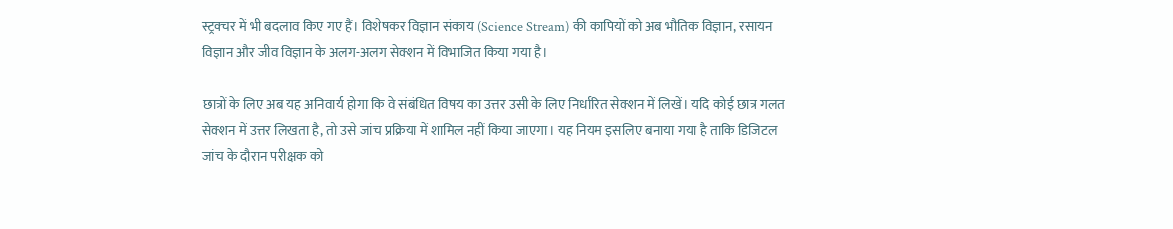स्ट्रक्चर में भी बदलाव किए गए हैं। विशेषकर विज्ञान संकाय (Science Stream) की कापियों को अब भौतिक विज्ञान, रसायन विज्ञान और जीव विज्ञान के अलग-अलग सेक्शन में विभाजित किया गया है।

छात्रों के लिए अब यह अनिवार्य होगा कि वे संबंधित विषय का उत्तर उसी के लिए निर्धारित सेक्शन में लिखें। यदि कोई छात्र गलत सेक्शन में उत्तर लिखता है, तो उसे जांच प्रक्रिया में शामिल नहीं किया जाएगा। यह नियम इसलिए बनाया गया है ताकि डिजिटल जांच के दौरान परीक्षक को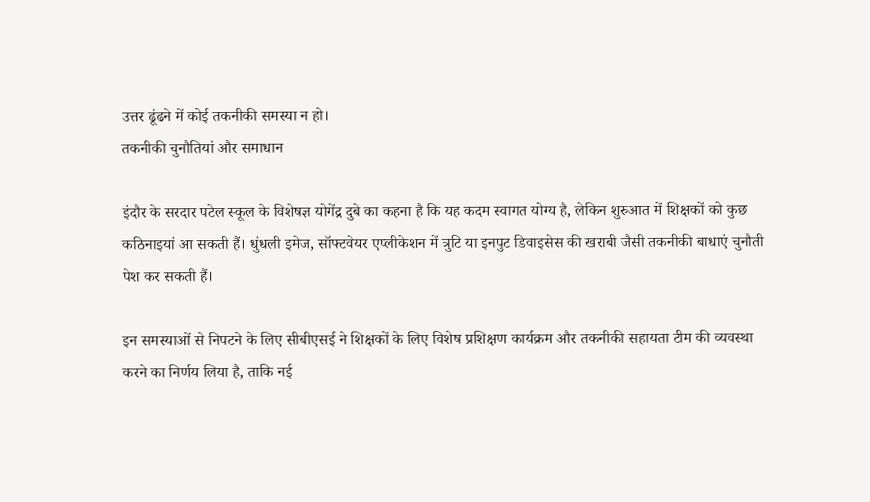उत्तर ढूंढने में कोई तकनीकी समस्या न हो।
तकनीकी चुनौतियां और समाधान

इंदौर के सरदार पटेल स्कूल के विशेषज्ञ योगेंद्र दुबे का कहना है कि यह कदम स्वागत योग्य है, लेकिन शुरुआत में शिक्षकों को कुछ कठिनाइयां आ सकती हैं। धुंधली इमेज, सॉफ्टवेयर एप्लीकेशन में त्रुटि या इनपुट डिवाइसेस की खराबी जैसी तकनीकी बाधाएं चुनौती पेश कर सकती हैं।

इन समस्याओं से निपटने के लिए सीबीएसई ने शिक्षकों के लिए विशेष प्रशिक्षण कार्यक्रम और तकनीकी सहायता टीम की व्यवस्था करने का निर्णय लिया है, ताकि नई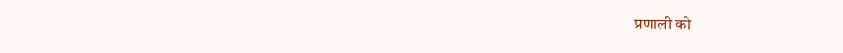प्रणाली को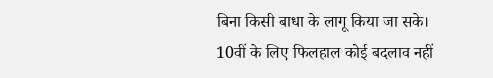बिना किसी बाधा के लागू किया जा सके।
10वीं के लिए फिलहाल कोई बदलाव नहीं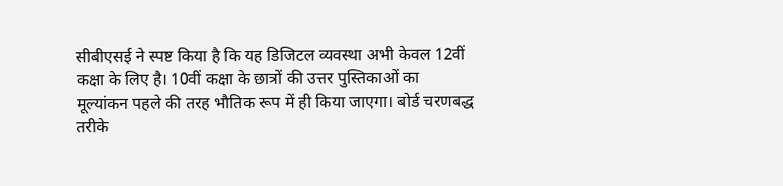सीबीएसई ने स्पष्ट किया है कि यह डिजिटल व्यवस्था अभी केवल 12वीं कक्षा के लिए है। 10वीं कक्षा के छात्रों की उत्तर पुस्तिकाओं का मूल्यांकन पहले की तरह भौतिक रूप में ही किया जाएगा। बोर्ड चरणबद्ध तरीके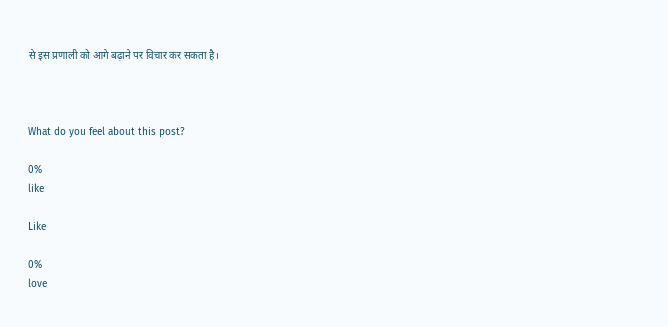से इस प्रणाली को आगे बढ़ाने पर विचार कर सकता है।



What do you feel about this post?

0%
like

Like

0%
love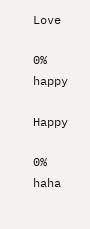Love

0%
happy

Happy

0%
haha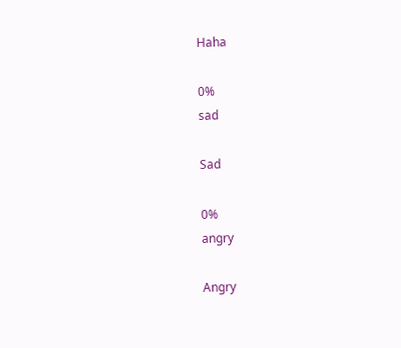Haha

0%
sad

Sad

0%
angry

Angry